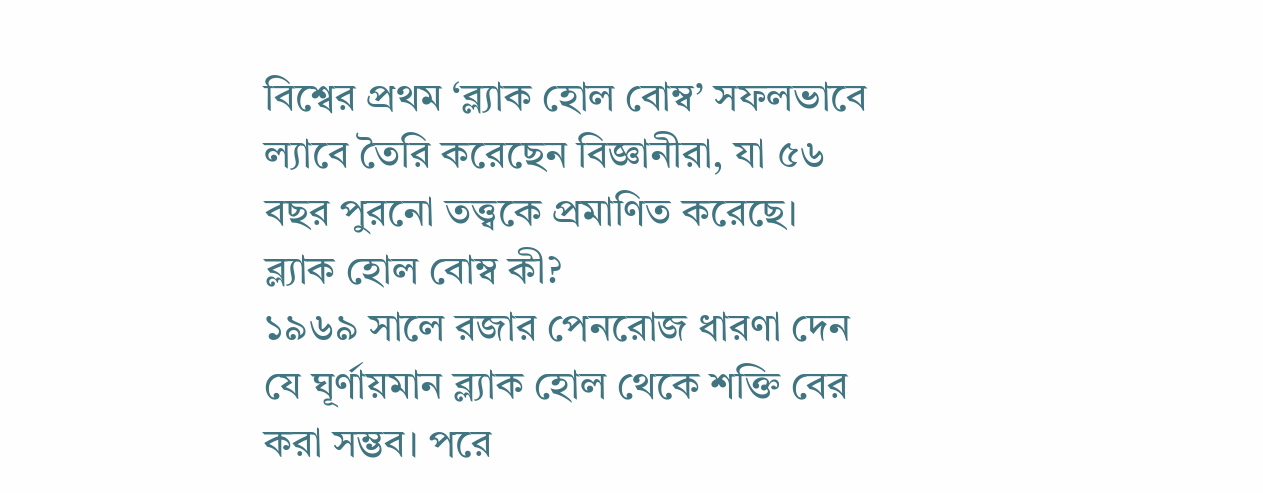বিশ্বের প্রথম ‘ব্ল্যাক হোল বোম্ব’ সফলভাবে ল্যাবে তৈরি করেছেন বিজ্ঞানীরা, যা ৫৬ বছর পুরনো তত্ত্বকে প্রমাণিত করেছে।
ব্ল্যাক হোল বোম্ব কী?
১৯৬৯ সালে রজার পেনরোজ ধারণা দেন যে ঘূর্ণায়মান ব্ল্যাক হোল থেকে শক্তি বের করা সম্ভব। পরে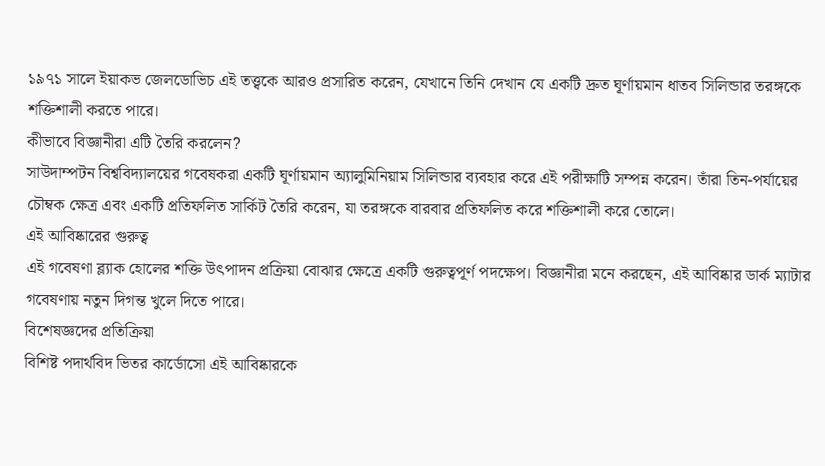১৯৭১ সালে ইয়াকভ জেলডোভিচ এই তত্ত্বকে আরও প্রসারিত করেন, যেখানে তিনি দেখান যে একটি দ্রুত ঘূর্ণায়মান ধাতব সিলিন্ডার তরঙ্গকে শক্তিশালী করতে পারে।
কীভাবে বিজ্ঞানীরা এটি তৈরি করলেন?
সাউদাম্পটন বিশ্ববিদ্যালয়ের গবেষকরা একটি ঘূর্ণায়মান অ্যালুমিনিয়াম সিলিন্ডার ব্যবহার করে এই পরীক্ষাটি সম্পন্ন করেন। তাঁরা তিন-পর্যায়ের চৌম্বক ক্ষেত্র এবং একটি প্রতিফলিত সার্কিট তৈরি করেন, যা তরঙ্গকে বারবার প্রতিফলিত করে শক্তিশালী করে তোলে।
এই আবিষ্কারের গুরুত্ব
এই গবেষণা ব্ল্যাক হোলের শক্তি উৎপাদন প্রক্রিয়া বোঝার ক্ষেত্রে একটি গুরুত্বপূর্ণ পদক্ষেপ। বিজ্ঞানীরা মনে করছেন, এই আবিষ্কার ডার্ক ম্যাটার গবেষণায় নতুন দিগন্ত খুলে দিতে পারে।
বিশেষজ্ঞদের প্রতিক্রিয়া
বিশিষ্ট পদার্থবিদ ভিতর কার্ডোসো এই আবিষ্কারকে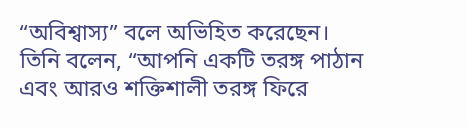“অবিশ্বাস্য” বলে অভিহিত করেছেন। তিনি বলেন, “আপনি একটি তরঙ্গ পাঠান এবং আরও শক্তিশালী তরঙ্গ ফিরে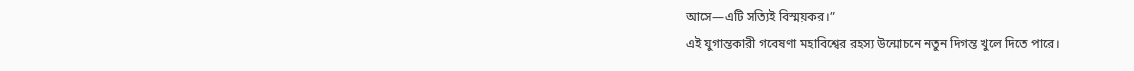আসে—এটি সত্যিই বিস্ময়কর।”
এই যুগান্তকারী গবেষণা মহাবিশ্বের রহস্য উন্মোচনে নতুন দিগন্ত খুলে দিতে পারে।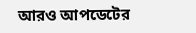আরও আপডেটের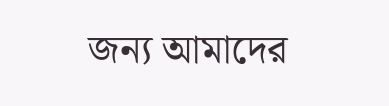জন্য আমাদের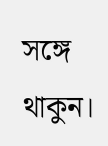সঙ্গে থাকুন।